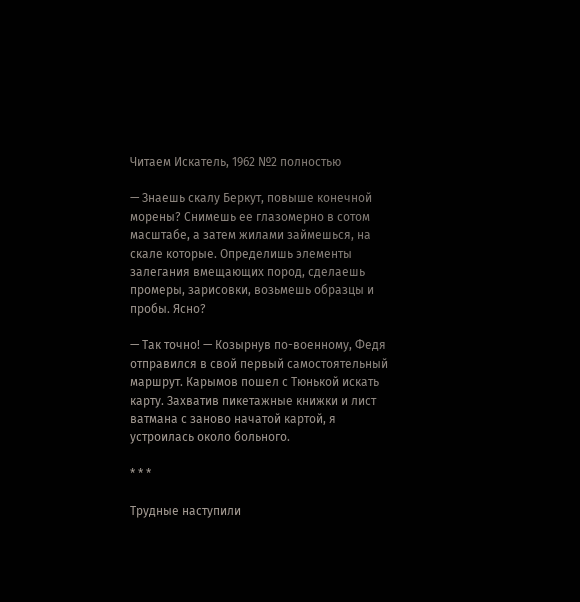Читаем Искатель, 1962 №2 полностью

— Знаешь скалу Беркут, повыше конечной морены? Снимешь ее глазомерно в сотом масштабе, а затем жилами займешься, на скале которые. Определишь элементы залегания вмещающих пород, сделаешь промеры, зарисовки, возьмешь образцы и пробы. Ясно?

— Так точно! — Козырнув по-военному, Федя отправился в свой первый самостоятельный маршрут. Карымов пошел с Тюнькой искать карту. Захватив пикетажные книжки и лист ватмана с заново начатой картой, я устроилась около больного.

* * *

Трудные наступили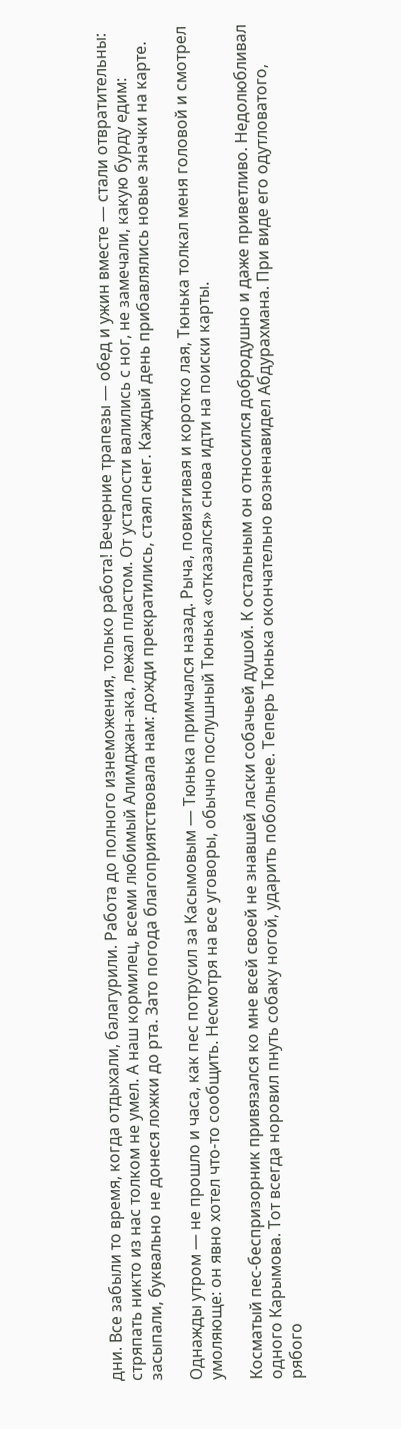дни. Все забыли то время, когда отдыхали, балагурили. Работа до полного изнеможения, только работа! Вечерние трапезы — обед и ужин вместе — стали отвратительны: стряпать никто из нас толком не умел. А наш кормилец, всеми любимый Алимджан-ака, лежал пластом. От усталости валились с ног, не замечали, какую бурду едим: засыпали, буквально не донеся ложки до рта. Зато погода благоприятствовала нам: дожди прекратились, стаял снег. Каждый день прибавлялись новые значки на карте.

Однажды утром — не прошло и часа, как пес потрусил за Касымовым — Тюнька примчался назад. Рыча, повизгивая и коротко лая, Тюнька толкал меня головой и смотрел умоляюще: он явно хотел что-то сообщить. Несмотря на все уговоры, обычно послушный Тюнька «отказался» снова идти на поиски карты.

Косматый пес-беспризорник привязался ко мне всей своей не знавшей ласки собачьей душой. К остальным он относился добродушно и даже приветливо. Недолюбливал одного Карымова. Тот всегда норовил пнуть собаку ногой, ударить побольнее. Теперь Тюнька окончательно возненавидел Абдурахмана. При виде его одутловатого, рябого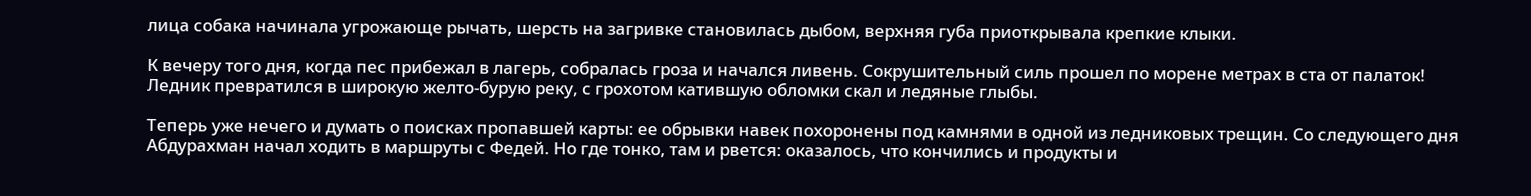лица собака начинала угрожающе рычать, шерсть на загривке становилась дыбом, верхняя губа приоткрывала крепкие клыки.

К вечеру того дня, когда пес прибежал в лагерь, собралась гроза и начался ливень. Сокрушительный силь прошел по морене метрах в ста от палаток! Ледник превратился в широкую желто-бурую реку, с грохотом катившую обломки скал и ледяные глыбы.

Теперь уже нечего и думать о поисках пропавшей карты: ее обрывки навек похоронены под камнями в одной из ледниковых трещин. Со следующего дня Абдурахман начал ходить в маршруты с Федей. Но где тонко, там и рвется: оказалось, что кончились и продукты и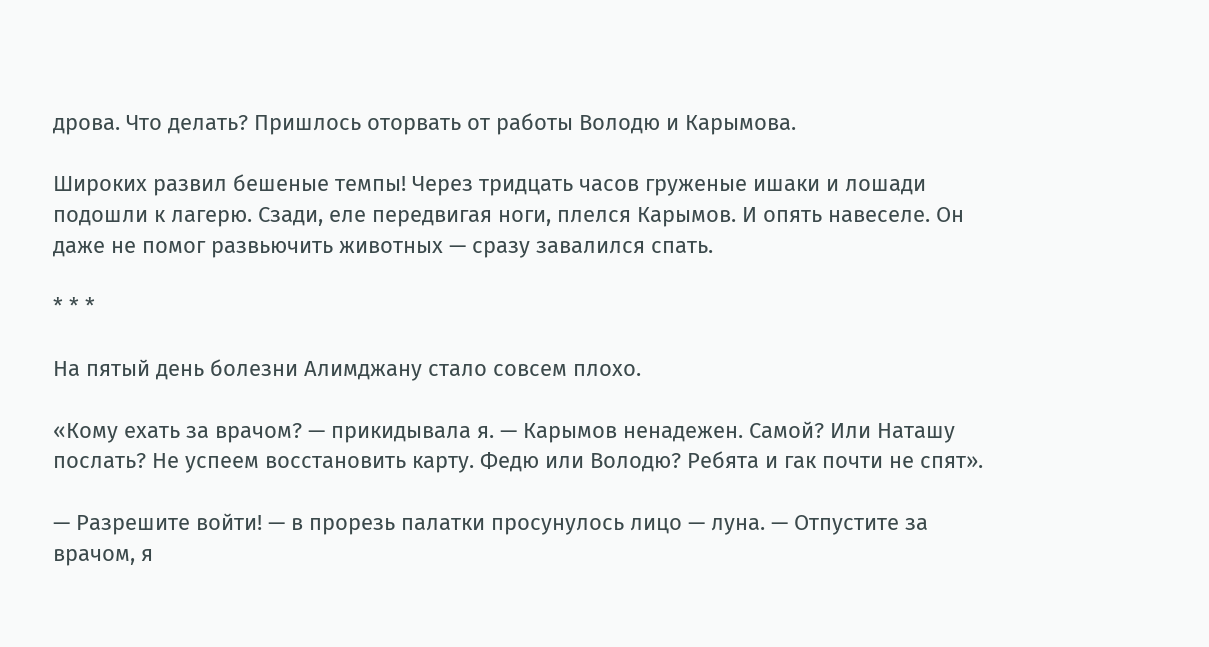дрова. Что делать? Пришлось оторвать от работы Володю и Карымова.

Широких развил бешеные темпы! Через тридцать часов груженые ишаки и лошади подошли к лагерю. Сзади, еле передвигая ноги, плелся Карымов. И опять навеселе. Он даже не помог развьючить животных — сразу завалился спать.

* * *

На пятый день болезни Алимджану стало совсем плохо.

«Кому ехать за врачом? — прикидывала я. — Карымов ненадежен. Самой? Или Наташу послать? Не успеем восстановить карту. Федю или Володю? Ребята и гак почти не спят».

— Разрешите войти! — в прорезь палатки просунулось лицо — луна. — Отпустите за врачом, я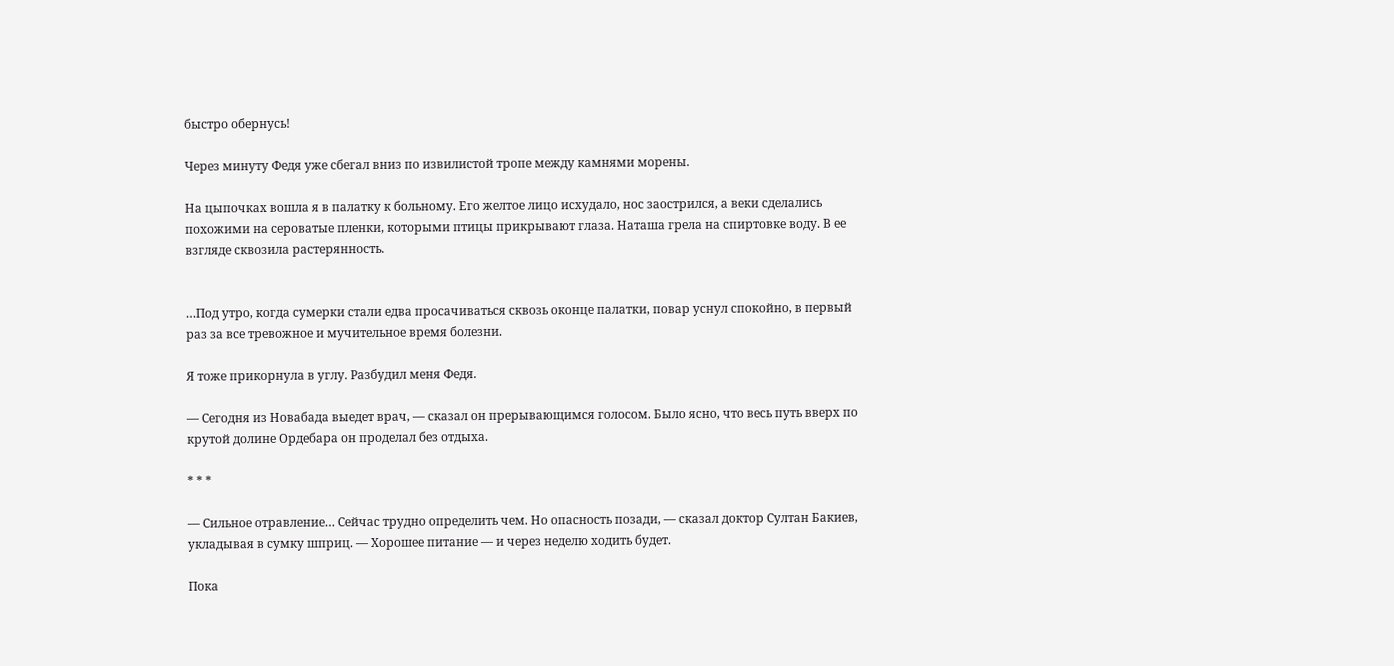быстро обернусь!

Через минуту Федя уже сбегал вниз по извилистой тропе между камнями морены.

На цыпочках вошла я в палатку к больному. Его желтое лицо исхудало, нос заострился, а веки сделались похожими на сероватые пленки, которыми птицы прикрывают глаза. Наташа грела на спиртовке воду. В ее взгляде сквозила растерянность.


…Под утро, когда сумерки стали едва просачиваться сквозь оконце палатки, повар уснул спокойно, в первый раз за все тревожное и мучительное время болезни.

Я тоже прикорнула в углу. Разбудил меня Федя.

— Сегодня из Новабада выедет врач, — сказал он прерывающимся голосом. Было ясно, что весь путь вверх по крутой долине Ордебара он проделал без отдыха.

* * *

— Сильное отравление… Сейчас трудно определить чем. Но опасность позади, — сказал доктор Султан Бакиев, укладывая в сумку шприц. — Хорошее питание — и через неделю ходить будет.

Пока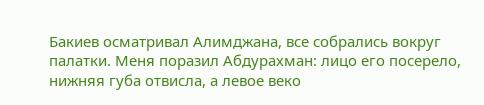Бакиев осматривал Алимджана, все собрались вокруг палатки. Меня поразил Абдурахман: лицо его посерело, нижняя губа отвисла, а левое веко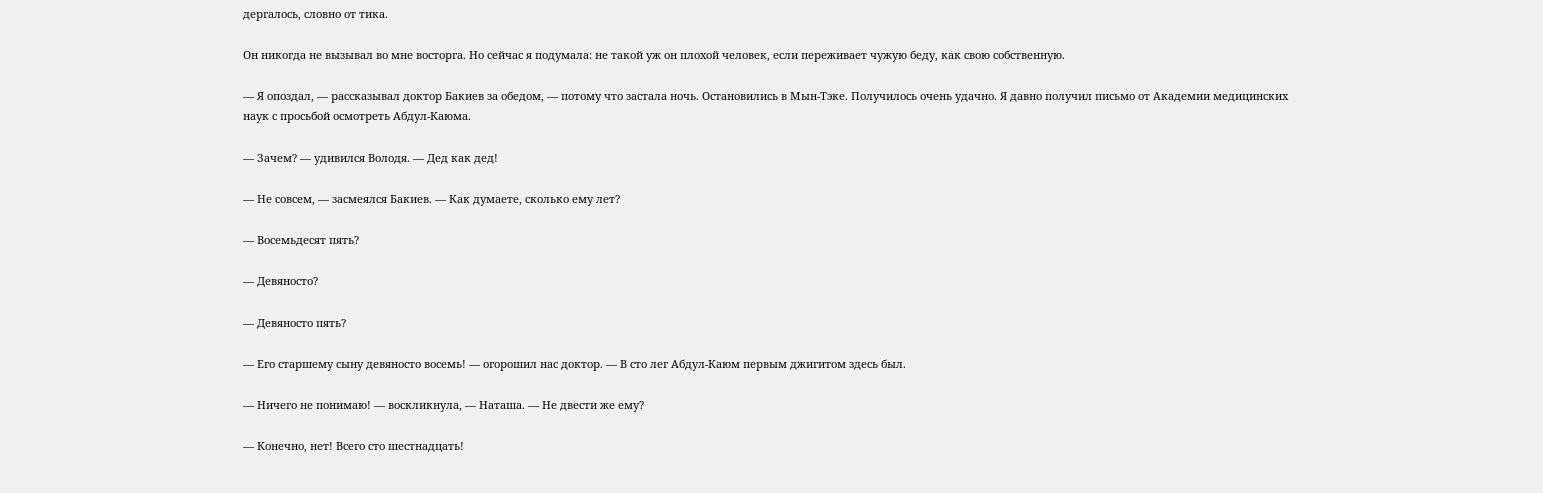дергалось, словно от тика.

Он никогда не вызывал во мне восторга. Но сейчас я подумала: не такой уж он плохой человек, если переживает чужую беду, как свою собственную.

— Я опоздал, — рассказывал доктор Бакиев за обедом, — потому что застала ночь. Остановились в Мын-Тэке. Получилось очень удачно. Я давно получил письмо от Академии медицинских наук с просьбой осмотреть Абдул-Каюма.

— Зачем? — удивился Володя. — Дед как дед!

— Не совсем, — засмеялся Бакиев. — Как думаете, сколько ему лет?

— Восемьдесят пять?

— Девяносто?

— Девяносто пять?

— Его старшему сыну девяносто восемь! — огорошил нас доктор. — В сто лег Абдул-Каюм первым джигитом здесь был.

— Ничего не понимаю! — воскликнула, — Наташа. — Не двести же ему?

— Конечно, нет! Всего сто шестнадцать!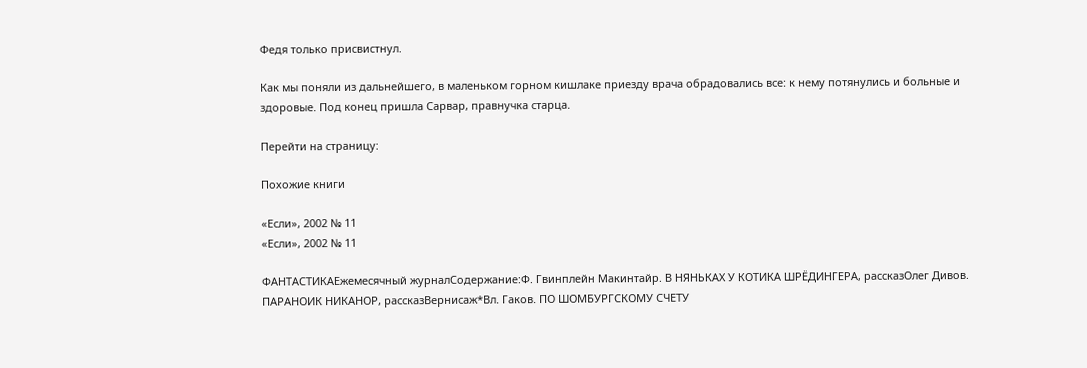Федя только присвистнул.

Как мы поняли из дальнейшего, в маленьком горном кишлаке приезду врача обрадовались все: к нему потянулись и больные и здоровые. Под конец пришла Сарвар, правнучка старца.

Перейти на страницу:

Похожие книги

«Если», 2002 № 11
«Если», 2002 № 11

ФАНТАСТИКАЕжемесячный журналСодержание:Ф. Гвинплейн Макинтайр. В НЯНЬКАХ У КОТИКА ШРЁДИНГЕРА, рассказОлег Дивов. ПАРАНОИК НИКАНОР, рассказВернисаж*Вл. Гаков. ПО ШОМБУРГСКОМУ СЧЕТУ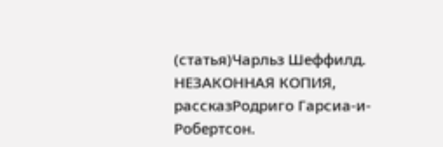(статья)Чарльз Шеффилд. НЕЗАКОННАЯ КОПИЯ, рассказРодриго Гарсиа-и-Робертсон.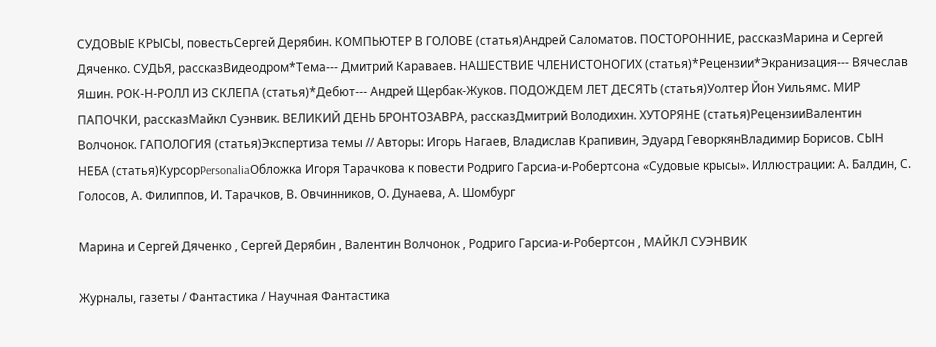СУДОВЫЕ КРЫСЫ, повестьСергей Дерябин. КОМПЬЮТЕР В ГОЛОВЕ (статья)Андрей Саломатов. ПОСТОРОННИЕ, рассказМарина и Сергей Дяченко. СУДЬЯ, рассказВидеодром*Тема--- Дмитрий Караваев. НАШЕСТВИЕ ЧЛЕНИСТОНОГИХ (статья)*Рецензии*Экранизация--- Вячеслав Яшин. РОК-Н-РОЛЛ ИЗ СКЛЕПА (статья)*Дебют--- Андрей Щербак-Жуков. ПОДОЖДЕМ ЛЕТ ДЕСЯТЬ (статья)Уолтер Йон Уильямс. МИР ПАПОЧКИ, рассказМайкл Суэнвик. ВЕЛИКИЙ ДЕНЬ БРОНТОЗАВРА, рассказДмитрий Володихин. ХУТОРЯНЕ (статья)РецензииВалентин Волчонок. ГАПОЛОГИЯ (статья)Экспертиза темы // Авторы: Игорь Нагаев, Владислав Крапивин, Эдуард ГеворкянВладимир Борисов. СЫН НЕБА (статья)КурсорPersonaliaОбложка Игоря Тарачкова к повести Родриго Гарсиа-и-Робертсона «Судовые крысы». Иллюстрации: А. Балдин, С. Голосов, А. Филиппов, И. Тарачков, В. Овчинников, О. Дунаева, А. Шомбург

Марина и Сергей Дяченко , Сергей Дерябин , Валентин Волчонок , Родриго Гарсиа-и-Робертсон , МАЙКЛ СУЭНВИК

Журналы, газеты / Фантастика / Научная Фантастика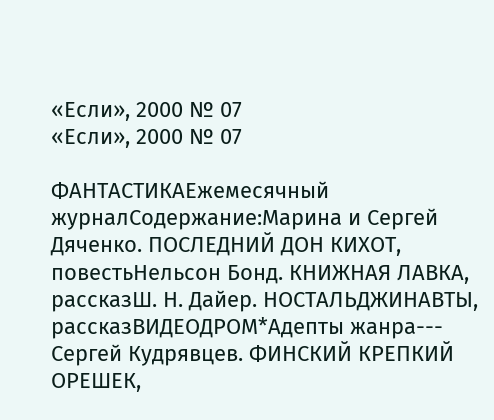«Если», 2000 № 07
«Если», 2000 № 07

ФАНТАСТИКАЕжемесячный журналСодержание:Марина и Сергей Дяченко. ПОСЛЕДНИЙ ДОН КИХОТ, повестьНельсон Бонд. КНИЖНАЯ ЛАВКА, рассказШ. Н. Дайер. НОСТАЛЬДЖИНАВТЫ, рассказВИДЕОДРОМ*Адепты жанра--- Сергей Кудрявцев. ФИНСКИЙ КРЕПКИЙ ОРЕШЕК,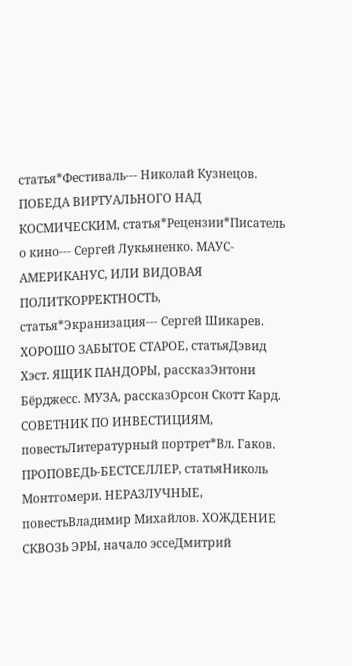статья*Фестиваль--- Николай Кузнецов. ПОБЕДА ВИРТУАЛЬНОГО НАД КОСМИЧЕСКИМ, статья*Рецензии*Писатель о кино--- Сергей Лукьяненко. МАУС-АМЕРИКАНУС, ИЛИ ВИДОВАЯ ПОЛИТКОРРЕКТНОСТЬ, статья*Экранизация--- Сергей Шикарев. ХОРОШО ЗАБЫТОЕ СТАРОЕ, статьяДэвид Хэст. ЯЩИК ПАНДОРЫ, рассказЭнтони Бёрджесс. МУЗА, рассказОрсон Скотт Кард. СОВЕТНИК ПО ИНВЕСТИЦИЯМ, повестьЛитературный портрет*Вл. Гаков. ПРОПОВЕДЬ-БЕСТСЕЛЛЕР, статьяНиколь Монтгомери. НЕРАЗЛУЧНЫЕ, повестьВладимир Михайлов. ХОЖДЕНИЕ СКВОЗЬ ЭРЫ, начало эссеДмитрий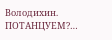Володихин. ПОТАНЦУЕМ?…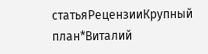статьяРецензииКрупный план*Виталий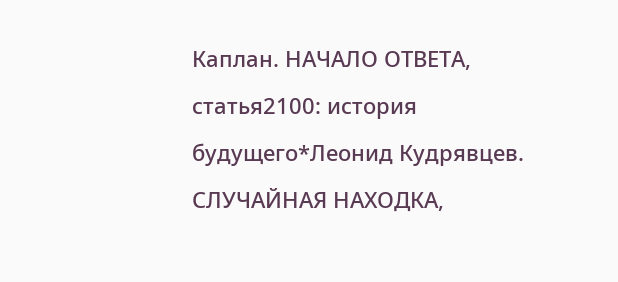Каплан. НАЧАЛО ОТВЕТА, статья2100: история будущего*Леонид Кудрявцев. СЛУЧАЙНАЯ НАХОДКА,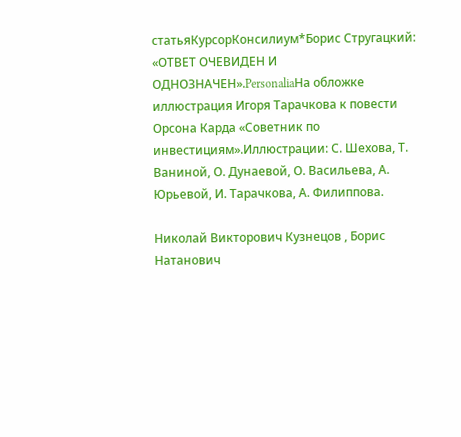статьяКурсорКонсилиум*Борис Стругацкий: «ОТВЕТ ОЧЕВИДЕН И ОДНОЗНАЧЕН».PersonaliaНа обложке иллюстрация Игоря Тарачкова к повести Орсона Карда «Советник по инвестициям».Иллюстрации: С. Шехова, Т. Ваниной, О. Дунаевой, О. Васильева, А. Юрьевой, И. Тарачкова, А. Филиппова.

Николай Викторович Кузнецов , Борис Натанович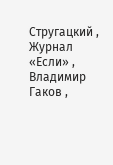Стругацкий , Журнал «Если» , Владимир Гаков ,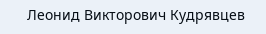Леонид Викторович Кудрявцев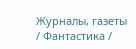Журналы, газеты / Фантастика /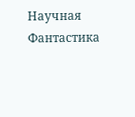Научная Фантастика